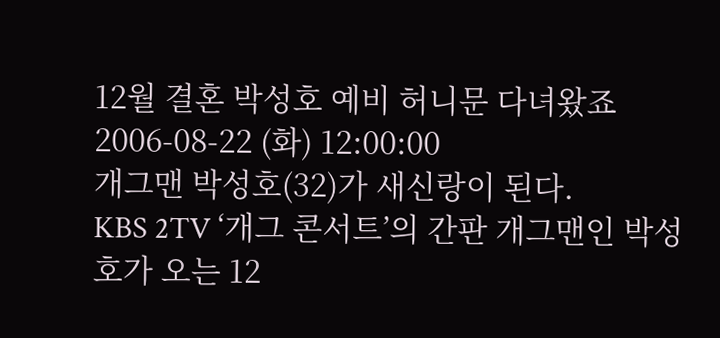12월 결혼 박성호 예비 허니문 다녀왔죠
2006-08-22 (화) 12:00:00
개그맨 박성호(32)가 새신랑이 된다.
KBS 2TV ‘개그 콘서트’의 간판 개그맨인 박성호가 오는 12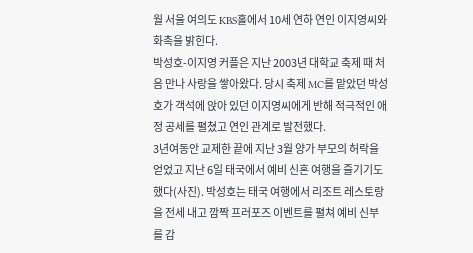월 서울 여의도 KBS홀에서 10세 연하 연인 이지영씨와 화촉을 밝힌다.
박성호-이지영 커플은 지난 2003년 대학교 축제 때 처음 만나 사랑을 쌓아왔다. 당시 축제 MC를 맡았던 박성호가 객석에 앉아 있던 이지영씨에게 반해 적극적인 애정 공세를 펼쳤고 연인 관계로 발전했다.
3년여동안 교제한 끝에 지난 3월 양가 부모의 허락을 얻었고 지난 6일 태국에서 예비 신혼 여행을 즐기기도 했다(사진). 박성호는 태국 여행에서 리조트 레스토랑을 전세 내고 깜짝 프러포즈 이벤트를 펼쳐 예비 신부를 감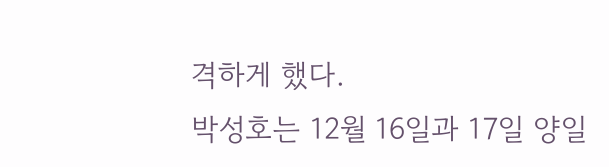격하게 했다.
박성호는 12월 16일과 17일 양일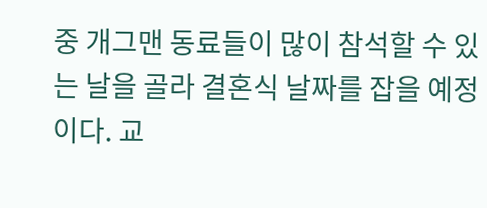중 개그맨 동료들이 많이 참석할 수 있는 날을 골라 결혼식 날짜를 잡을 예정이다. 교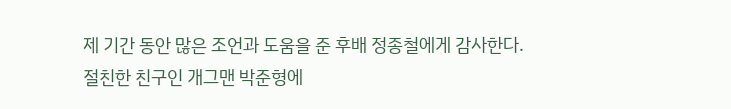제 기간 동안 많은 조언과 도움을 준 후배 정종철에게 감사한다. 절친한 친구인 개그맨 박준형에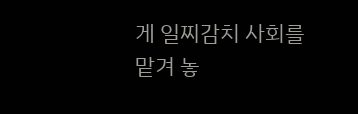게 일찌감치 사회를 맡겨 놓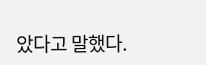았다고 말했다.